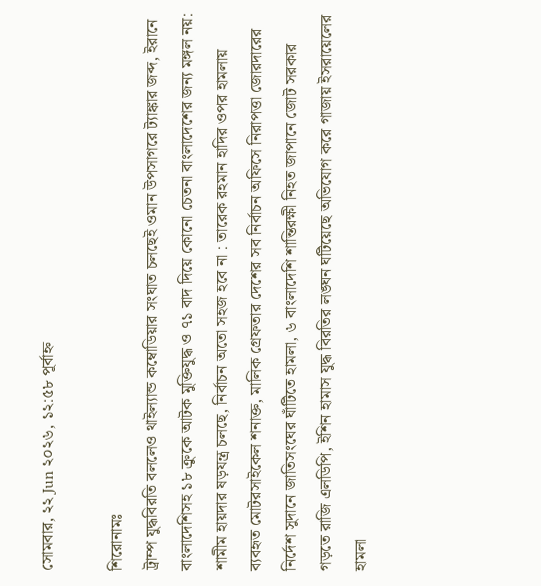সোমবার, ২২ Jun ২০২৬, ১২:৫৮ পূর্বাহ্ন

শিরোনামঃ
ট্রাম্প যুদ্ধবিরতি বললেও থাইল্যান্ড কম্বোডিয়ার সংঘাত চলছেই ওমান উপসাগরে ট্যাঙ্কার জব্দ, ইরানে বাংলাদেশিসহ ১৮ ক্রুকে আটক মুক্তিযুদ্ধ ও ৭১ বাদ দিয়ে কোনো চেতনা বাংলাদেশের জন্য মঙ্গল নয়: শামীম হায়দার ষড়যন্ত্র চলছে, নির্বাচন অতো সহজ হবে না : তারেক রহমান হাদির ওপর হামলায় ব্যবহৃত মোটরসাইকেল শনাক্ত, মালিক গ্রেফতার দেশের সব নির্বাচন অফিসে নিরাপত্তা জোরদারের নির্দেশ সুদানে জাতিসংঘের ঘাঁটিতে হামলা, ৬ বাংলাদেশি শান্তিরক্ষী নিহত জাপানে জোট সরকার গড়তে রাজি এলডিপি, ইশিন হামাস যুদ্ধ বিরতির লঙ্ঘন ঘটিয়েছে অভিযোগ করে গাজায় ইসরায়েলের হামলা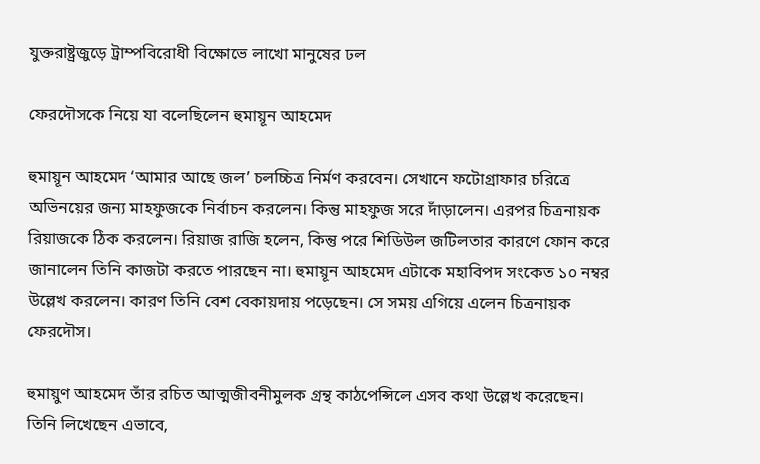যুক্তরাষ্ট্রজুড়ে ট্রাম্পবিরোধী বিক্ষোভে লাখো মানুষের ঢল

ফেরদৌসকে নিয়ে যা বলেছিলেন হুমায়ূন আহমেদ

হুমায়ূন আহমেদ ‘আমার আছে জল’ চলচ্চিত্র নির্মণ করবেন। সেখানে ফটোগ্রাফার চরিত্রে অভিনয়ের জন্য মাহফুজকে নির্বাচন করলেন। কিন্তু মাহফুজ সরে দাঁড়ালেন। এরপর চিত্রনায়ক রিয়াজকে ঠিক করলেন। রিয়াজ রাজি হলেন, কিন্তু পরে শিডিউল জটিলতার কারণে ফোন করে জানালেন তিনি কাজটা করতে পারছেন না। হুমায়ূন আহমেদ এটাকে মহাবিপদ সংকেত ১০ নম্বর উল্লেখ করলেন। কারণ তিনি বেশ বেকায়দায় পড়েছেন। সে সময় এগিয়ে এলেন চিত্রনায়ক ফেরদৌস।

হুমায়ুণ আহমেদ তাঁর রচিত আত্মজীবনীমুলক গ্রন্থ কাঠপেন্সিলে এসব কথা উল্লেখ করেছেন। তিনি লিখেছেন এভাবে,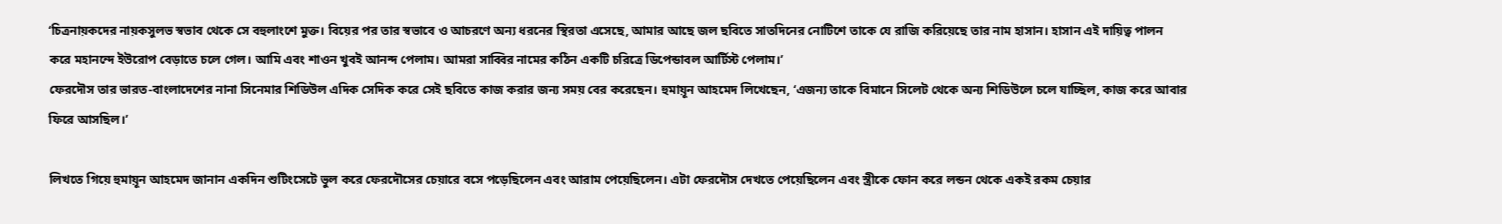‘চিত্রনায়কদের নায়কসুলভ স্বভাব থেকে সে বহুলাংশে মুক্ত। বিয়ের পর তার স্বভাবে ও আচরণে অন্য ধরনের স্থিরতা এসেছে, আমার আছে জল ছবিতে সাতদিনের নোটিশে তাকে যে রাজি করিয়েছে তার নাম হাসান। হাসান এই দায়িত্ব পালন করে মহানন্দে ইউরোপ বেড়াতে চলে গেল। আমি এবং শাওন খুবই আনন্দ পেলাম। আমরা সাব্বির নামের কঠিন একটি চরিত্রে ডিপেন্ডাবল আর্টিস্ট পেলাম।’
ফেরদৌস তার ভারত-বাংলাদেশের নানা সিনেমার শিডিউল এদিক সেদিক করে সেই ছবিতে কাজ করার জন্য সময় বের করেছেন। হুমায়ূন আহমেদ লিখেছেন, ‘এজন্য তাকে বিমানে সিলেট থেকে অন্য শিডিউলে চলে যাচ্ছিল, কাজ করে আবার ফিরে আসছিল।’

লিখতে গিয়ে হুমায়ূন আহমেদ জানান একদিন শুটিংসেটে ভুল করে ফেরদৌসের চেয়ারে বসে পড়েছিলেন এবং আরাম পেয়েছিলেন। এটা ফেরদৌস দেখতে পেয়েছিলেন এবং স্ত্রীকে ফোন করে লন্ডন থেকে একই রকম চেয়ার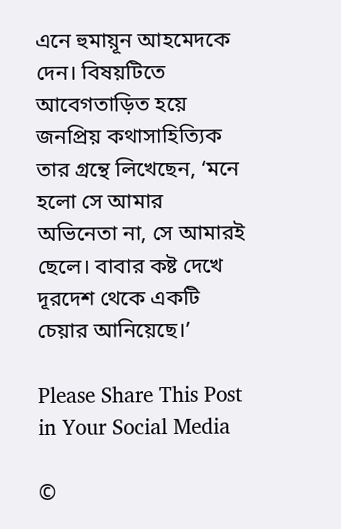এনে হুমায়ূন আহমেদকে দেন। বিষয়টিতে আবেগতাড়িত হয়ে জনপ্রিয় কথাসাহিত্যিক তার গ্রন্থে লিখেছেন, ‘মনে হলো সে আমার অভিনেতা না, সে আমারই ছেলে। বাবার কষ্ট দেখে দূরদেশ থেকে একটি চেয়ার আনিয়েছে।’

Please Share This Post in Your Social Media

©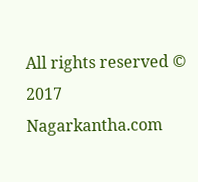All rights reserved © 2017 Nagarkantha.com